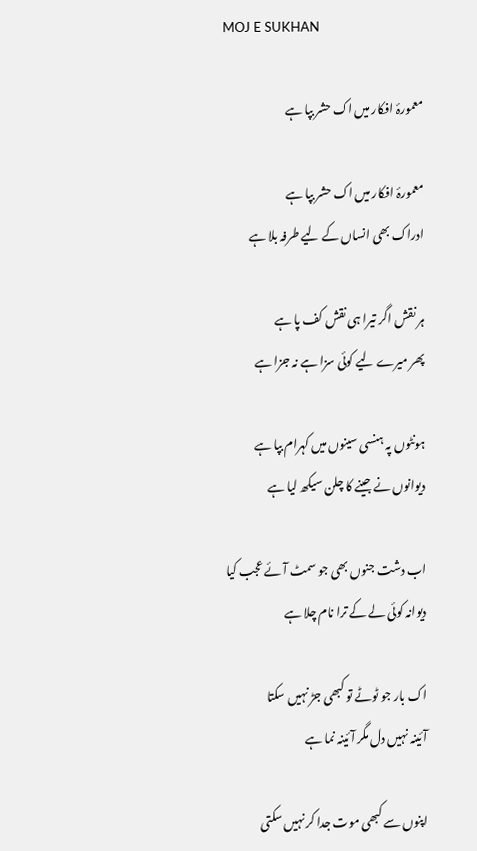MOJ E SUKHAN

معمورۂ افکار میں اک حشر بپا ہے

معمورۂ افکار میں اک حشر بپا ہے
ادراک بھی انساں کے لیے طرفہ بلا ہے

ہر نقش اگر تیرا ہی نقش کف پا ہے
پھر میرے لیے کوئی سزا ہے نہ جزا ہے

ہونٹوں پہ ہنسی سینوں میں کہرام بپا ہے
دیوانوں نے جینے کا چلن سیکھ لیا ہے

اب دشت جنوں بھی جو سمٹ آئے عجب کیا
دیوانہ کوئی لے کے ترا نام چلا ہے

اک بار جو ٹوٹے تو کبھی جڑ نہیں سکتا
آئینہ نہیں دل مگر آئینہ نما ہے

اپنوں سے کبھی موت جدا کر نہیں سکتی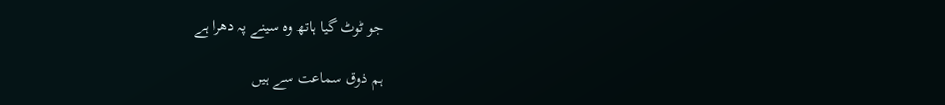جو ٹوٹ گیا ہاتھ وہ سینے پہ دھرا ہے

ہم ذوق سماعت سے ہیں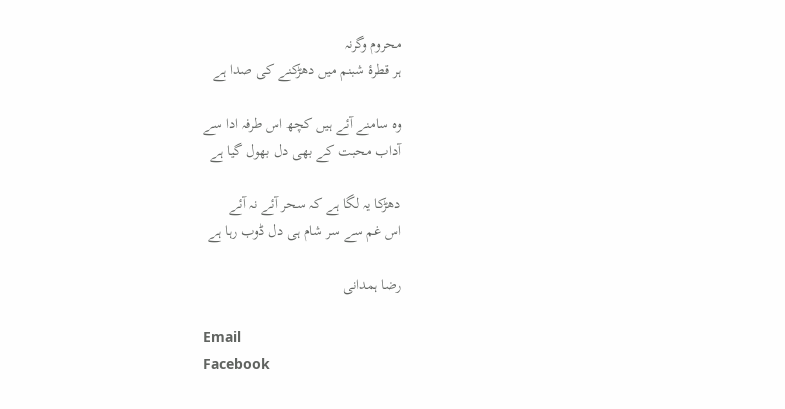محروم وگرنہ
ہر قطرۂ شبنم میں دھڑکنے کی صدا ہے

وہ سامنے آئے ہیں کچھ اس طرفہ ادا سے
آداب محبت کے بھی دل بھول گیا ہے

دھڑکا یہ لگا ہے کہ سحر آئے نہ آئے
اس غم سے سر شام ہی دل ڈوب رہا ہے

رضا ہمدانی

Email
Facebook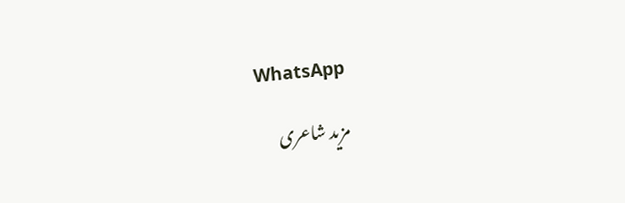WhatsApp

مزید شاعری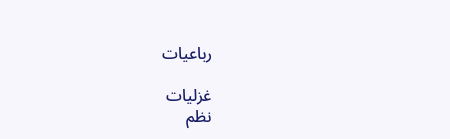رباعیات

غزلیات
نظم